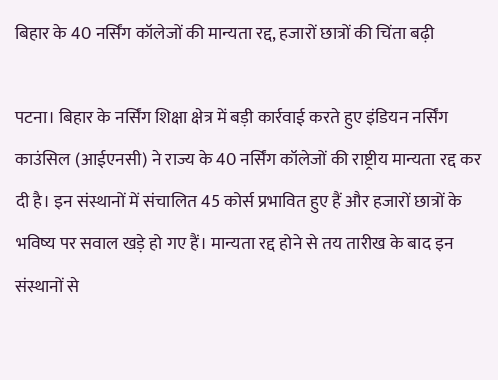बिहार के 40 नर्सिंग कॉलेजों की मान्यता रद्द, हजारों छात्रों की चिंता बढ़ी

पटना। बिहार के नर्सिंग शिक्षा क्षेत्र में बड़ी कार्रवाई करते हुए इंडियन नर्सिंग काउंसिल (आईएनसी) ने राज्य के 40 नर्सिंग कॉलेजों की राष्ट्रीय मान्यता रद्द कर दी है। इन संस्थानों में संचालित 45 कोर्स प्रभावित हुए हैं और हजारों छात्रों के भविष्य पर सवाल खड़े हो गए हैं। मान्यता रद्द होने से तय तारीख के बाद इन संस्थानों से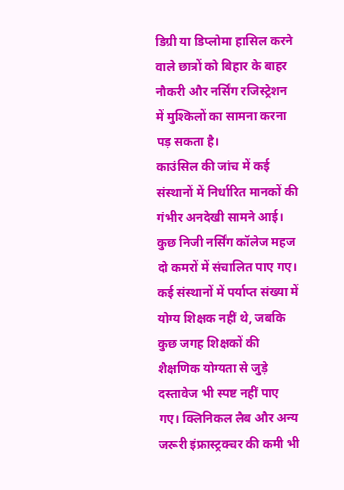डिग्री या डिप्लोमा हासिल करने वाले छात्रों को बिहार के बाहर नौकरी और नर्सिंग रजिस्ट्रेशन में मुश्किलों का सामना करना पड़ सकता है।
काउंसिल की जांच में कई संस्थानों में निर्धारित मानकों की गंभीर अनदेखी सामने आई। कुछ निजी नर्सिंग कॉलेज महज दो कमरों में संचालित पाए गए। कई संस्थानों में पर्याप्त संख्या में योग्य शिक्षक नहीं थे, जबकि कुछ जगह शिक्षकों की शैक्षणिक योग्यता से जुड़े दस्तावेज भी स्पष्ट नहीं पाए गए। क्लिनिकल लैब और अन्य जरूरी इंफ्रास्ट्रक्चर की कमी भी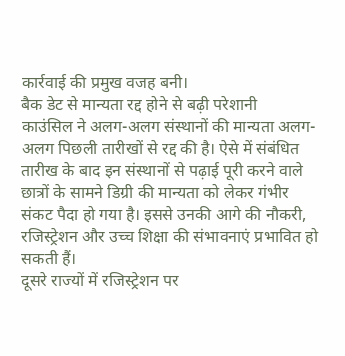कार्रवाई की प्रमुख वजह बनी।
बैक डेट से मान्यता रद्द होने से बढ़ी परेशानी
काउंसिल ने अलग-अलग संस्थानों की मान्यता अलग-अलग पिछली तारीखों से रद्द की है। ऐसे में संबंधित तारीख के बाद इन संस्थानों से पढ़ाई पूरी करने वाले छात्रों के सामने डिग्री की मान्यता को लेकर गंभीर संकट पैदा हो गया है। इससे उनकी आगे की नौकरी, रजिस्ट्रेशन और उच्च शिक्षा की संभावनाएं प्रभावित हो सकती हैं।
दूसरे राज्यों में रजिस्ट्रेशन पर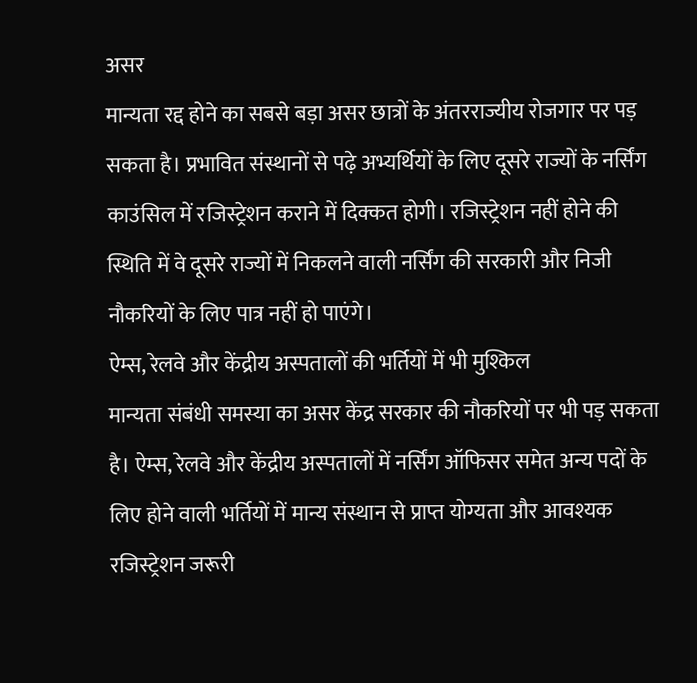असर
मान्यता रद्द होने का सबसे बड़ा असर छात्रों के अंतरराज्यीय रोजगार पर पड़ सकता है। प्रभावित संस्थानों से पढ़े अभ्यर्थियों के लिए दूसरे राज्यों के नर्सिंग काउंसिल में रजिस्ट्रेशन कराने में दिक्कत होगी। रजिस्ट्रेशन नहीं होने की स्थिति में वे दूसरे राज्यों में निकलने वाली नर्सिंग की सरकारी और निजी नौकरियों के लिए पात्र नहीं हो पाएंगे।
ऐम्स, रेलवे और केंद्रीय अस्पतालों की भर्तियों में भी मुश्किल
मान्यता संबंधी समस्या का असर केंद्र सरकार की नौकरियों पर भी पड़ सकता है। ऐम्स, रेलवे और केंद्रीय अस्पतालों में नर्सिंग ऑफिसर समेत अन्य पदों के लिए होने वाली भर्तियों में मान्य संस्थान से प्राप्त योग्यता और आवश्यक रजिस्ट्रेशन जरूरी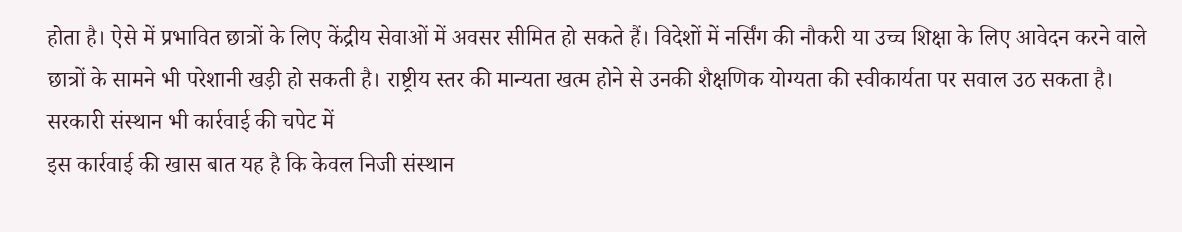होता है। ऐसे में प्रभावित छात्रों के लिए केंद्रीय सेवाओं में अवसर सीमित हो सकते हैं। विदेशों में नर्सिंग की नौकरी या उच्च शिक्षा के लिए आवेदन करने वाले छात्रों के सामने भी परेशानी खड़ी हो सकती है। राष्ट्रीय स्तर की मान्यता खत्म होने से उनकी शैक्षणिक योग्यता की स्वीकार्यता पर सवाल उठ सकता है।
सरकारी संस्थान भी कार्रवाई की चपेट में
इस कार्रवाई की खास बात यह है कि केवल निजी संस्थान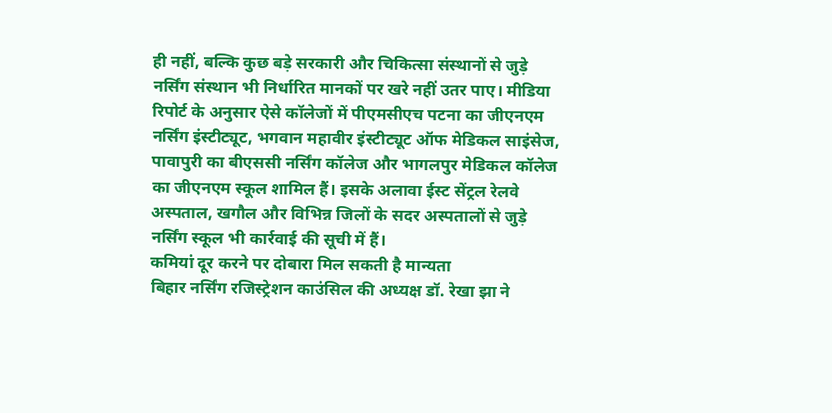ही नहीं, बल्कि कुछ बड़े सरकारी और चिकित्सा संस्थानों से जुड़े नर्सिंग संस्थान भी निर्धारित मानकों पर खरे नहीं उतर पाए। मीडिया रिपोर्ट के अनुसार ऐसे कॉलेजों में पीएमसीएच पटना का जीएनएम नर्सिंग इंस्टीट्यूट, भगवान महावीर इंस्टीट्यूट ऑफ मेडिकल साइंसेज, पावापुरी का बीएससी नर्सिंग कॉलेज और भागलपुर मेडिकल कॉलेज का जीएनएम स्कूल शामिल हैं। इसके अलावा ईस्ट सेंट्रल रेलवे अस्पताल, खगौल और विभिन्न जिलों के सदर अस्पतालों से जुड़े नर्सिंग स्कूल भी कार्रवाई की सूची में हैं।
कमियां दूर करने पर दोबारा मिल सकती है मान्यता
बिहार नर्सिंग रजिस्ट्रेशन काउंसिल की अध्यक्ष डॉ. रेखा झा ने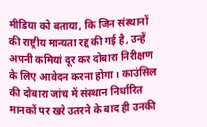मीडिया को बताया, कि जिन संस्थानों की राष्ट्रीय मान्यता रद्द की गई है, उन्हें अपनी कमियां दूर कर दोबारा निरीक्षण के लिए आवेदन करना होगा। काउंसिल की दोबारा जांच में संस्थान निर्धारित मानकों पर खरे उतरने के बाद ही उनकी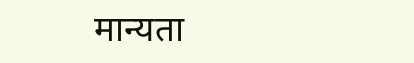मान्यता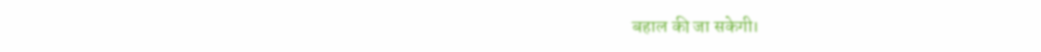बहाल की जा सकेगी।